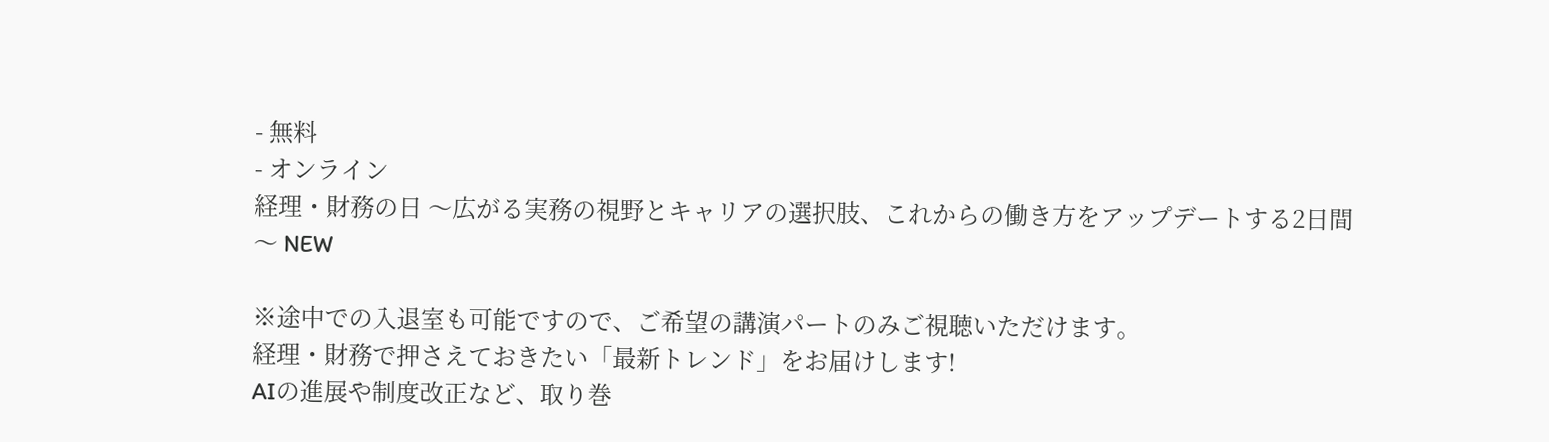- 無料
- オンライン
経理・財務の日 〜広がる実務の視野とキャリアの選択肢、これからの働き方をアップデートする2日間〜 NEW

※途中での入退室も可能ですので、ご希望の講演パートのみご視聴いただけます。
経理・財務で押さえておきたい「最新トレンド」をお届けします!
AIの進展や制度改正など、取り巻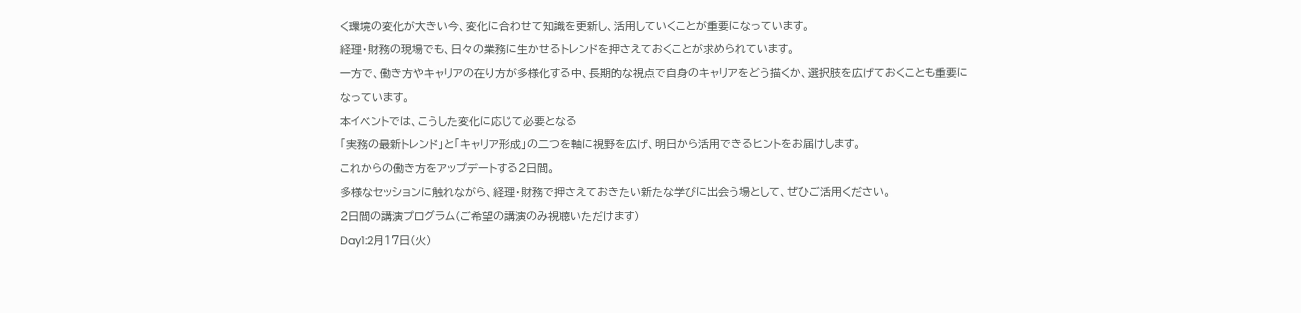く環境の変化が大きい今、変化に合わせて知識を更新し、活用していくことが重要になっています。
経理・財務の現場でも、日々の業務に生かせるトレンドを押さえておくことが求められています。
一方で、働き方やキャリアの在り方が多様化する中、長期的な視点で自身のキャリアをどう描くか、選択肢を広げておくことも重要になっています。
本イベントでは、こうした変化に応じて必要となる
「実務の最新トレンド」と「キャリア形成」の二つを軸に視野を広げ、明日から活用できるヒントをお届けします。
これからの働き方をアップデートする2日間。
多様なセッションに触れながら、経理・財務で押さえておきたい新たな学びに出会う場として、ぜひご活用ください。
2日間の講演プログラム(ご希望の講演のみ視聴いただけます)
Day1:2月17日(火)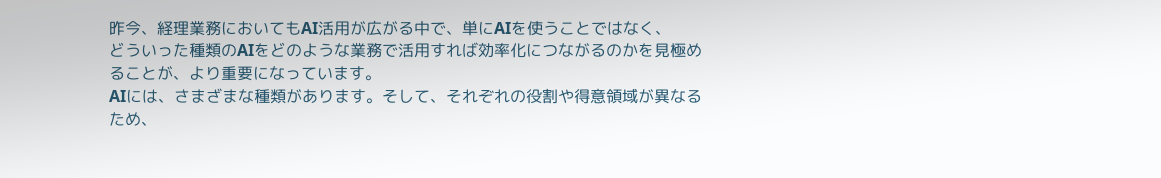昨今、経理業務においてもAI活用が広がる中で、単にAIを使うことではなく、
どういった種類のAIをどのような業務で活用すれば効率化につながるのかを見極めることが、より重要になっています。
AIには、さまざまな種類があります。そして、それぞれの役割や得意領域が異なるため、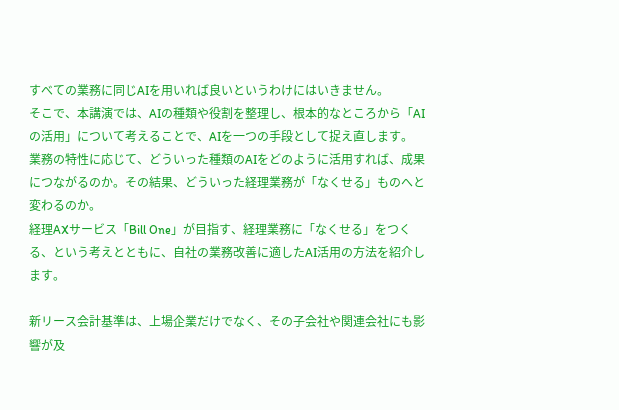すべての業務に同じAIを用いれば良いというわけにはいきません。
そこで、本講演では、AIの種類や役割を整理し、根本的なところから「AIの活用」について考えることで、AIを一つの手段として捉え直します。
業務の特性に応じて、どういった種類のAIをどのように活用すれば、成果につながるのか。その結果、どういった経理業務が「なくせる」ものへと変わるのか。
経理AXサービス「Bill One」が目指す、経理業務に「なくせる」をつくる、という考えとともに、自社の業務改善に適したAI活用の方法を紹介します。

新リース会計基準は、上場企業だけでなく、その子会社や関連会社にも影響が及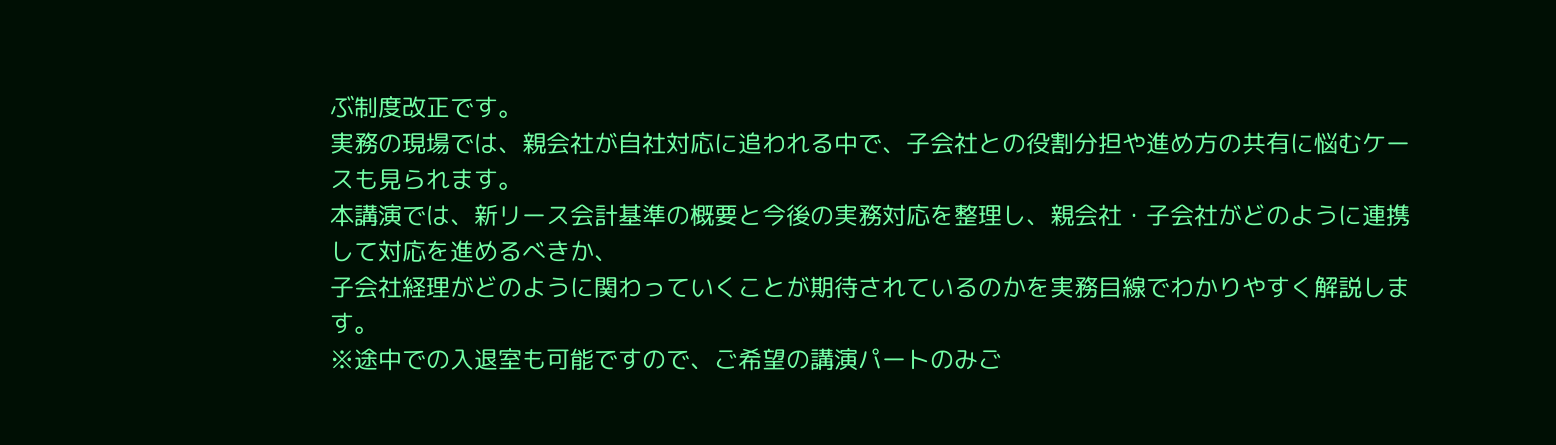ぶ制度改正です。
実務の現場では、親会社が自社対応に追われる中で、子会社との役割分担や進め方の共有に悩むケースも見られます。
本講演では、新リース会計基準の概要と今後の実務対応を整理し、親会社・子会社がどのように連携して対応を進めるべきか、
子会社経理がどのように関わっていくことが期待されているのかを実務目線でわかりやすく解説します。
※途中での入退室も可能ですので、ご希望の講演パートのみご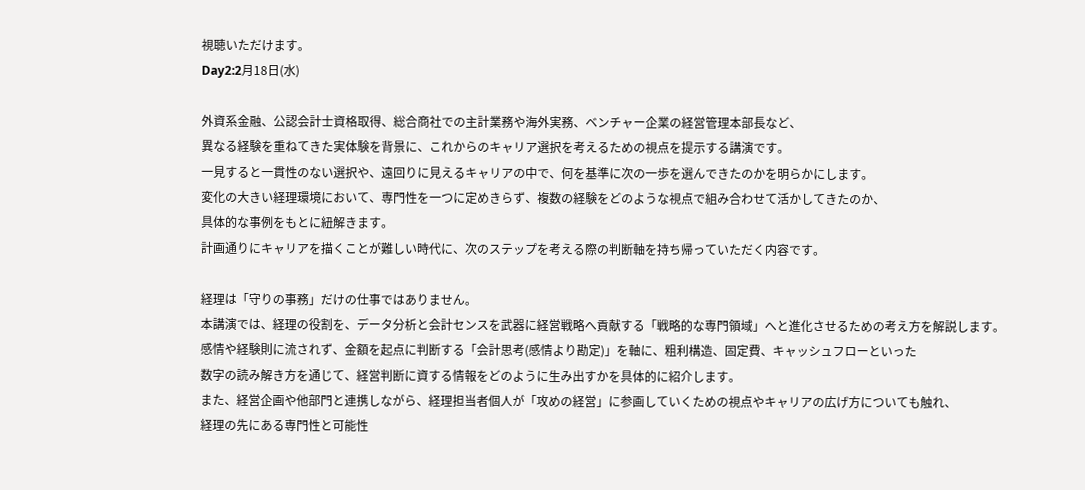視聴いただけます。
Day2:2月18日(水)

外資系金融、公認会計士資格取得、総合商社での主計業務や海外実務、ベンチャー企業の経営管理本部長など、
異なる経験を重ねてきた実体験を背景に、これからのキャリア選択を考えるための視点を提示する講演です。
一見すると一貫性のない選択や、遠回りに見えるキャリアの中で、何を基準に次の一歩を選んできたのかを明らかにします。
変化の大きい経理環境において、専門性を一つに定めきらず、複数の経験をどのような視点で組み合わせて活かしてきたのか、
具体的な事例をもとに紐解きます。
計画通りにキャリアを描くことが難しい時代に、次のステップを考える際の判断軸を持ち帰っていただく内容です。

経理は「守りの事務」だけの仕事ではありません。
本講演では、経理の役割を、データ分析と会計センスを武器に経営戦略へ貢献する「戦略的な専門領域」へと進化させるための考え方を解説します。
感情や経験則に流されず、金額を起点に判断する「会計思考(感情より勘定)」を軸に、粗利構造、固定費、キャッシュフローといった
数字の読み解き方を通じて、経営判断に資する情報をどのように生み出すかを具体的に紹介します。
また、経営企画や他部門と連携しながら、経理担当者個人が「攻めの経営」に参画していくための視点やキャリアの広げ方についても触れ、
経理の先にある専門性と可能性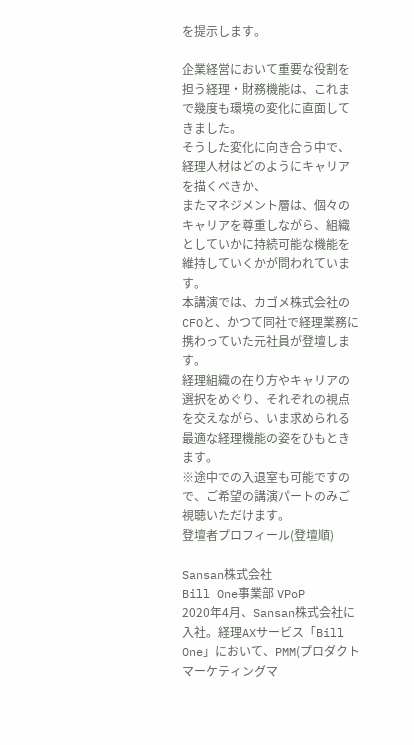を提示します。

企業経営において重要な役割を担う経理・財務機能は、これまで幾度も環境の変化に直面してきました。
そうした変化に向き合う中で、経理人材はどのようにキャリアを描くべきか、
またマネジメント層は、個々のキャリアを尊重しながら、組織としていかに持続可能な機能を維持していくかが問われています。
本講演では、カゴメ株式会社のCFOと、かつて同社で経理業務に携わっていた元社員が登壇します。
経理組織の在り方やキャリアの選択をめぐり、それぞれの視点を交えながら、いま求められる最適な経理機能の姿をひもときます。
※途中での入退室も可能ですので、ご希望の講演パートのみご視聴いただけます。
登壇者プロフィール(登壇順)

Sansan株式会社
Bill One事業部 VPoP
2020年4月、Sansan株式会社に入社。経理AXサービス「Bill One」において、PMM(プロダクトマーケティングマ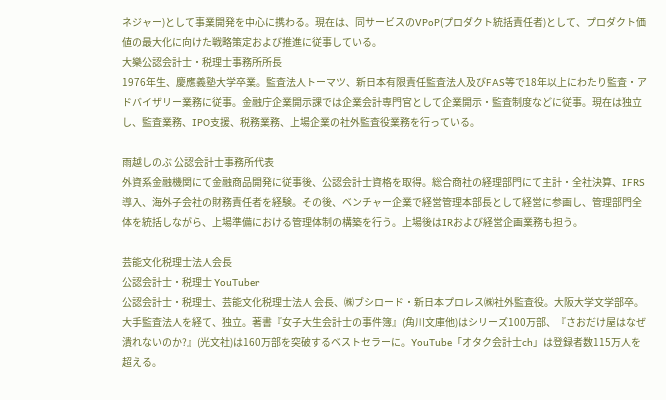ネジャー)として事業開発を中心に携わる。現在は、同サービスのVPoP(プロダクト統括責任者)として、プロダクト価値の最大化に向けた戦略策定および推進に従事している。
大樂公認会計士・税理士事務所所長
1976年生、慶應義塾大学卒業。監査法人トーマツ、新日本有限責任監査法人及びFAS等で18年以上にわたり監査・アドバイザリー業務に従事。金融庁企業開示課では企業会計専門官として企業開示・監査制度などに従事。現在は独立し、監査業務、IPO支援、税務業務、上場企業の社外監査役業務を行っている。

雨越しのぶ 公認会計士事務所代表
外資系金融機関にて金融商品開発に従事後、公認会計士資格を取得。総合商社の経理部門にて主計・全社決算、IFRS導入、海外子会社の財務責任者を経験。その後、ベンチャー企業で経営管理本部長として経営に参画し、管理部門全体を統括しながら、上場準備における管理体制の構築を行う。上場後はIRおよび経営企画業務も担う。

芸能文化税理士法人会長
公認会計士・税理士 YouTuber
公認会計士・税理士、芸能文化税理士法人 会長、㈱ブシロード・新日本プロレス㈱社外監査役。大阪大学文学部卒。大手監査法人を経て、独立。著書『女子大生会計士の事件簿』(角川文庫他)はシリーズ100万部、『さおだけ屋はなぜ潰れないのか?』(光文社)は160万部を突破するベストセラーに。YouTube「オタク会計士ch」は登録者数115万人を超える。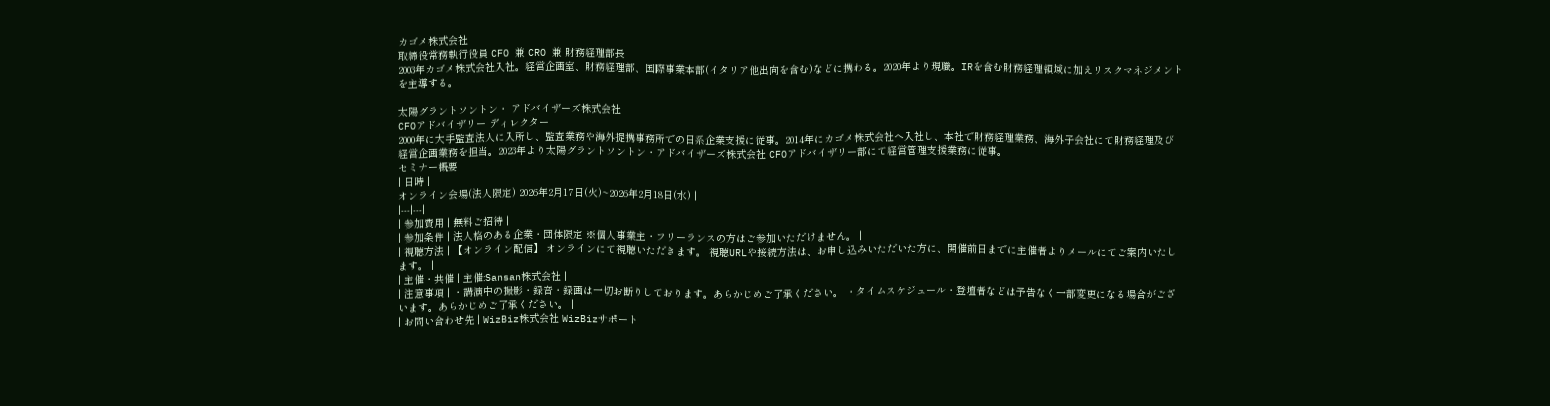カゴメ株式会社
取締役常務執行役員 CFO 兼 CRO 兼 財務経理部長
2003年カゴメ株式会社入社。経営企画室、財務経理部、国際事業本部(イタリア他出向を含む)などに携わる。2020年より現職。IRを含む財務経理領域に加えリスクマネジメントを主導する。

太陽グラントソントン・ アドバイザーズ株式会社
CFOアドバイザリー ディレクター
2000年に大手監査法人に入所し、監査業務や海外提携事務所での日系企業支援に従事。2014年にカゴメ株式会社へ入社し、本社で財務経理業務、海外子会社にて財務経理及び経営企画業務を担当。2023年より太陽グラントソントン・アドバイザーズ株式会社 CFOアドバイザリー部にて経営管理支援業務に従事。
セミナー概要
| 日時 |
オンライン会場(法人限定) 2026年2月17日(火)~2026年2月18日(水) |
|---|---|
| 参加費用 | 無料ご招待 |
| 参加条件 | 法人格のある企業・団体限定 ※個人事業主・フリーランスの方はご参加いただけません。 |
| 視聴方法 | 【オンライン配信】 オンラインにて視聴いただきます。 視聴URLや接続方法は、お申し込みいただいた方に、開催前日までに主催者よりメールにてご案内いたします。 |
| 主催・共催 | 主催:Sansan株式会社 |
| 注意事項 | ・講演中の撮影・録音・録画は一切お断りしております。あらかじめご了承ください。 ・タイムスケジュール・登壇者などは予告なく一部変更になる場合がございます。あらかじめご了承ください。 |
| お問い合わせ先 | WizBiz株式会社 WizBizサポート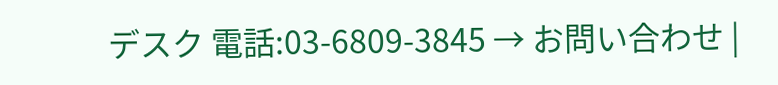デスク 電話:03-6809-3845 → お問い合わせ |